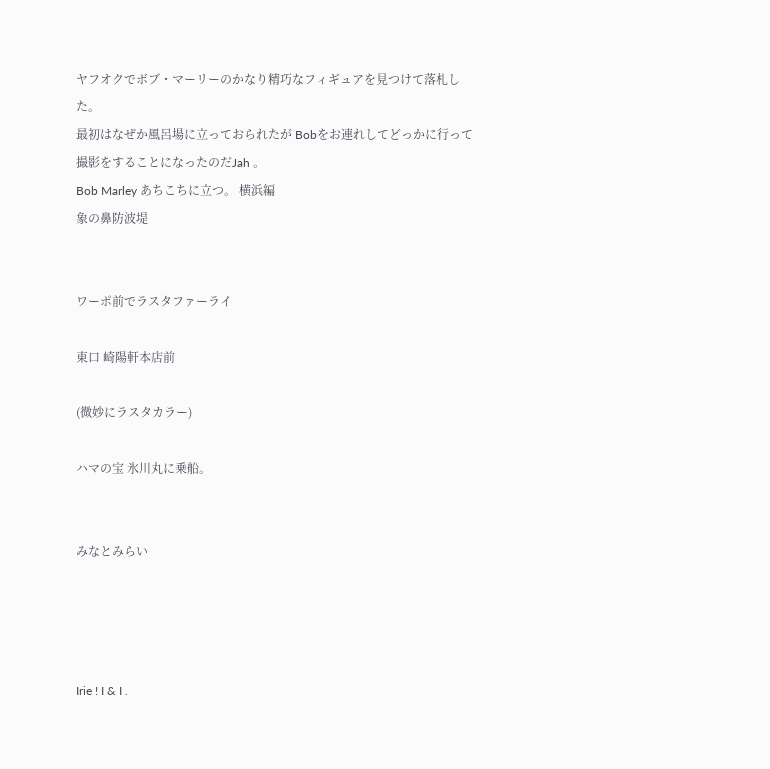ヤフオクでボブ・マーリーのかなり精巧なフィギュアを見つけて落札した。
最初はなぜか風呂場に立っておられたが Bobをお連れしてどっかに行って撮影をすることになったのだJah 。
Bob Marley あちこちに立つ。 横浜編
象の鼻防波堤


ワーポ前でラスタファーライ

東口 崎陽軒本店前

(微妙にラスタカラー)

ハマの宝 氷川丸に乗船。


みなとみらい




Irie ! I & I .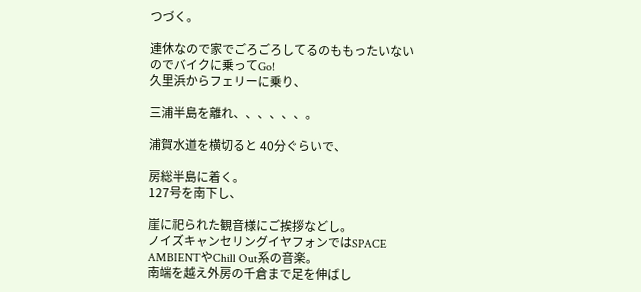つづく。

連休なので家でごろごろしてるのももったいないのでバイクに乗ってGo!
久里浜からフェリーに乗り、

三浦半島を離れ、、、、、、。

浦賀水道を横切ると 40分ぐらいで、

房総半島に着く。
127号を南下し、

崖に祀られた観音様にご挨拶などし。
ノイズキャンセリングイヤフォンではSPACE AMBIENTやChill Out系の音楽。
南端を越え外房の千倉まで足を伸ばし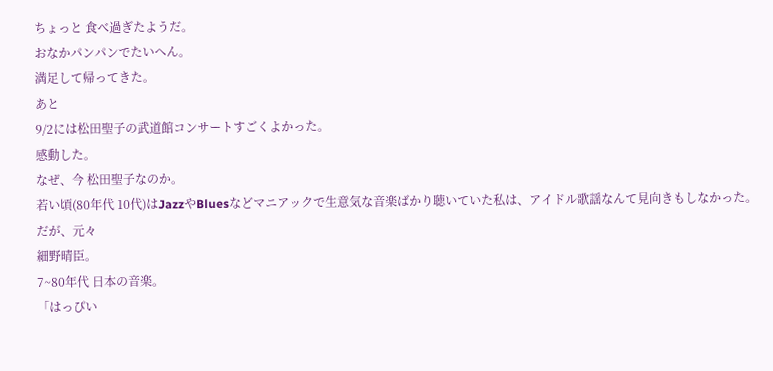ちょっと 食べ過ぎたようだ。
おなかパンパンでたいへん。
満足して帰ってきた。
あと
9/2には松田聖子の武道館コンサートすごくよかった。
感動した。
なぜ、今 松田聖子なのか。
若い頃(80年代 10代)はJazzやBluesなどマニアックで生意気な音楽ばかり聴いていた私は、アイドル歌謡なんて見向きもしなかった。
だが、元々
細野晴臣。
7~80年代 日本の音楽。
「はっぴい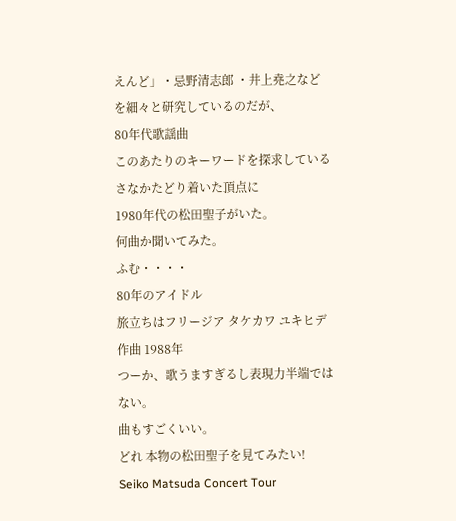えんど」・忌野清志郎 ・井上堯之などを細々と研究しているのだが、
80年代歌謡曲
このあたりのキーワードを探求しているさなかたどり着いた頂点に
1980年代の松田聖子がいた。
何曲か聞いてみた。
ふむ・・・・
80年のアイドル
旅立ちはフリージア タケカワ ユキヒデ作曲 1988年
つーか、歌うますぎるし表現力半端ではない。
曲もすごくいい。
どれ 本物の松田聖子を見てみたい!
Seiko Matsuda Concert Tour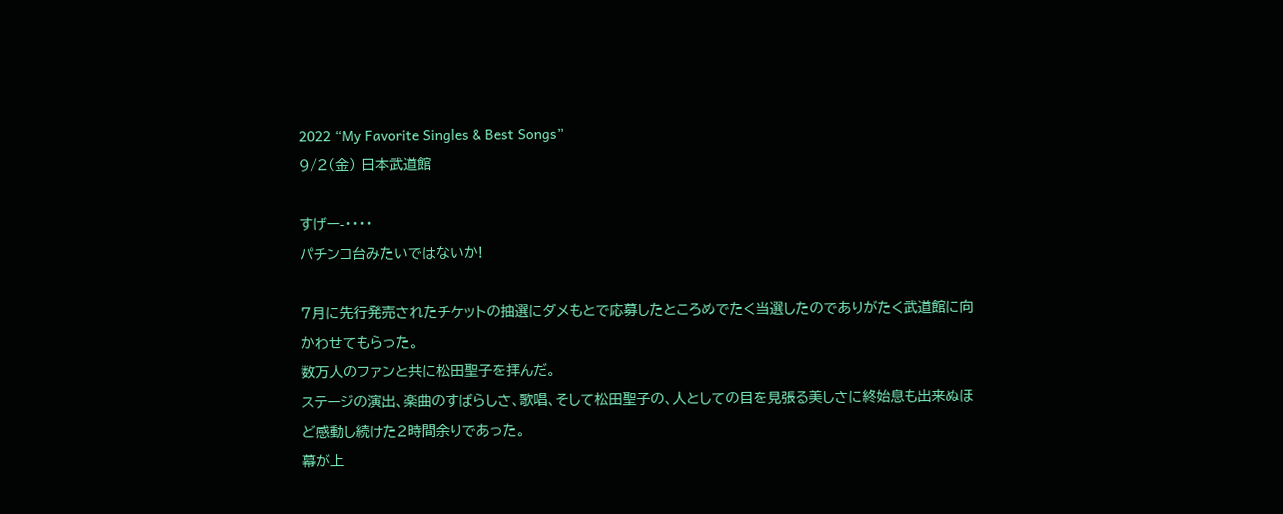2022 “My Favorite Singles & Best Songs”
9/2(金) 日本武道館

すげー-・・・・
パチンコ台みたいではないか!

7月に先行発売されたチケットの抽選にダメもとで応募したところめでたく当選したのでありがたく武道館に向かわせてもらった。
数万人のファンと共に松田聖子を拝んだ。
ステージの演出、楽曲のすばらしさ、歌唱、そして松田聖子の、人としての目を見張る美しさに終始息も出来ぬほど感動し続けた2時間余りであった。
幕が上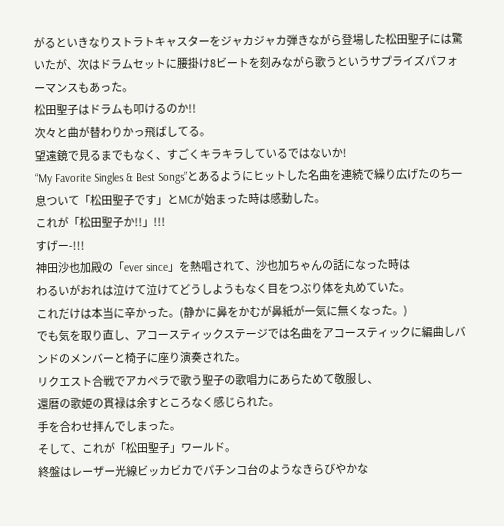がるといきなりストラトキャスターをジャカジャカ弾きながら登場した松田聖子には驚いたが、次はドラムセットに腰掛け8ビートを刻みながら歌うというサプライズパフォーマンスもあった。
松田聖子はドラムも叩けるのか!!
次々と曲が替わりかっ飛ばしてる。
望遠鏡で見るまでもなく、すごくキラキラしているではないか!
“My Favorite Singles & Best Songs”とあるようにヒットした名曲を連続で繰り広げたのち一息ついて「松田聖子です」とMCが始まった時は感動した。
これが「松田聖子か!!」!!!
すげー-!!!
神田沙也加殿の「ever since」を熱唱されて、沙也加ちゃんの話になった時は
わるいがおれは泣けて泣けてどうしようもなく目をつぶり体を丸めていた。
これだけは本当に辛かった。(静かに鼻をかむが鼻紙が一気に無くなった。)
でも気を取り直し、アコースティックステージでは名曲をアコースティックに編曲しバンドのメンバーと椅子に座り演奏された。
リクエスト合戦でアカペラで歌う聖子の歌唱力にあらためて敬服し、
還暦の歌姫の貫禄は余すところなく感じられた。
手を合わせ拝んでしまった。
そして、これが「松田聖子」ワールド。
終盤はレーザー光線ビッカビカでパチンコ台のようなきらびやかな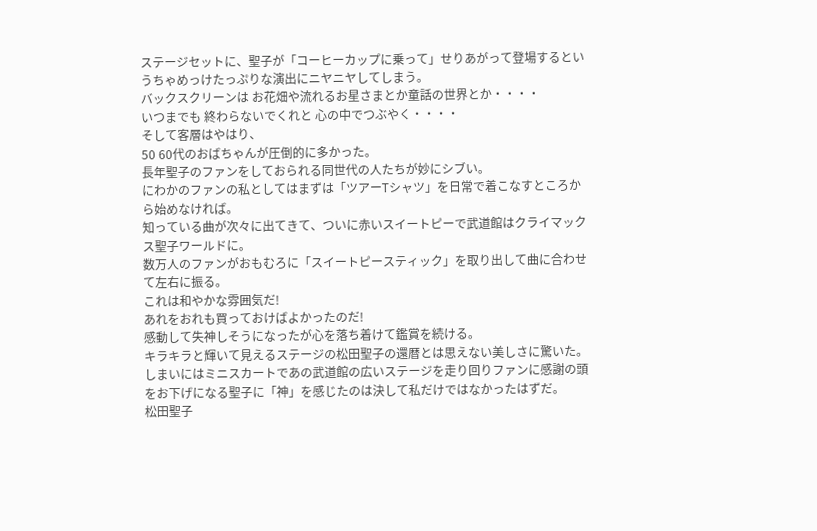ステージセットに、聖子が「コーヒーカップに乗って」せりあがって登場するというちゃめっけたっぷりな演出にニヤニヤしてしまう。
バックスクリーンは お花畑や流れるお星さまとか童話の世界とか・・・・
いつまでも 終わらないでくれと 心の中でつぶやく・・・・
そして客層はやはり、
50 60代のおばちゃんが圧倒的に多かった。
長年聖子のファンをしておられる同世代の人たちが妙にシブい。
にわかのファンの私としてはまずは「ツアーTシャツ」を日常で着こなすところから始めなければ。
知っている曲が次々に出てきて、ついに赤いスイートピーで武道館はクライマックス聖子ワールドに。
数万人のファンがおもむろに「スイートピースティック」を取り出して曲に合わせて左右に振る。
これは和やかな雰囲気だ!
あれをおれも買っておけばよかったのだ!
感動して失神しそうになったが心を落ち着けて鑑賞を続ける。
キラキラと輝いて見えるステージの松田聖子の還暦とは思えない美しさに驚いた。
しまいにはミニスカートであの武道館の広いステージを走り回りファンに感謝の頭をお下げになる聖子に「神」を感じたのは決して私だけではなかったはずだ。
松田聖子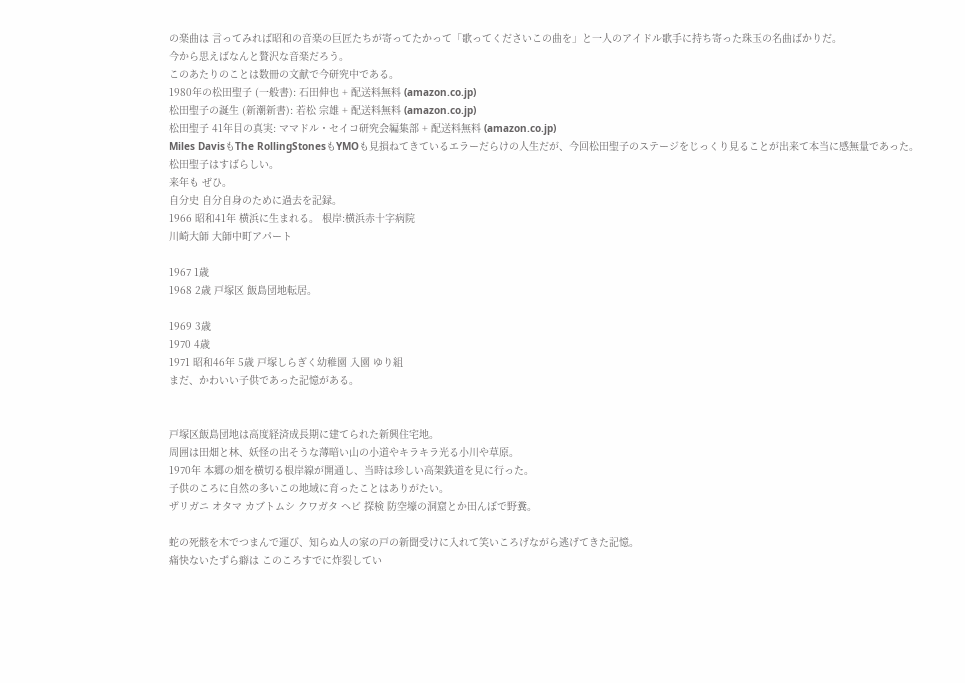の楽曲は 言ってみれば昭和の音楽の巨匠たちが寄ってたかって「歌ってくださいこの曲を」と一人のアイドル歌手に持ち寄った珠玉の名曲ばかりだ。
今から思えばなんと贅沢な音楽だろう。
このあたりのことは数冊の文献で今研究中である。
1980年の松田聖子 (一般書): 石田伸也 + 配送料無料 (amazon.co.jp)
松田聖子の誕生 (新潮新書): 若松 宗雄 + 配送料無料 (amazon.co.jp)
松田聖子 41年目の真実: ママドル・セイコ研究会編集部 + 配送料無料 (amazon.co.jp)
Miles DavisもThe RollingStonesもYMOも見損ねてきているエラーだらけの人生だが、今回松田聖子のステージをじっくり見ることが出来て本当に感無量であった。
松田聖子はすばらしい。
来年も ぜひ。
自分史 自分自身のために過去を記録。
1966 昭和41年 横浜に生まれる。 根岸:横浜赤十字病院
川崎大師 大師中町アパート

1967 1歳
1968 2歳 戸塚区 飯島団地転居。

1969 3歳
1970 4歳
1971 昭和46年 5歳 戸塚しらぎく幼稚園 入園 ゆり組
まだ、かわいい子供であった記憶がある。


戸塚区飯島団地は高度経済成長期に建てられた新興住宅地。
周囲は田畑と林、妖怪の出そうな薄暗い山の小道やキラキラ光る小川や草原。
1970年 本郷の畑を横切る根岸線が開通し、当時は珍しい高架鉄道を見に行った。
子供のころに自然の多いこの地域に育ったことはありがたい。
ザリガニ オタマ カブトムシ クワガタ ヘビ 探検 防空壕の洞窟とか田んぼで野糞。

蛇の死骸を木でつまんで運び、知らぬ人の家の戸の新聞受けに入れて笑いころげながら逃げてきた記憶。
痛快ないたずら癖は このころすでに炸裂してい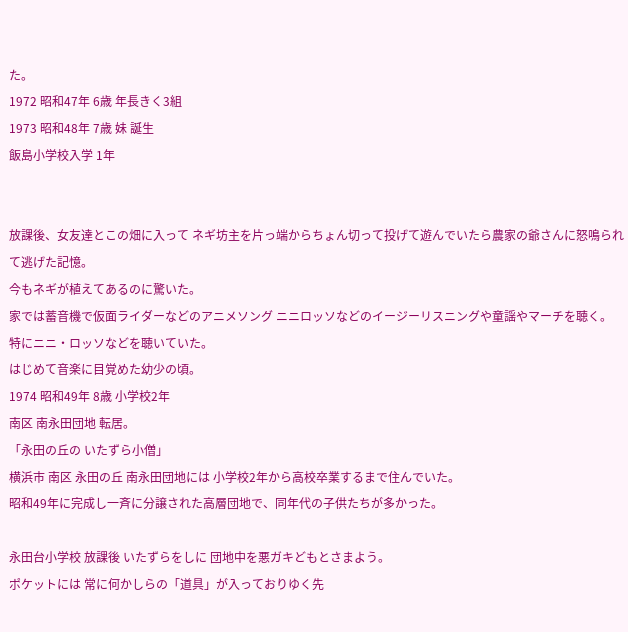た。
1972 昭和47年 6歳 年長きく3組
1973 昭和48年 7歳 妹 誕生
飯島小学校入学 1年


放課後、女友達とこの畑に入って ネギ坊主を片っ端からちょん切って投げて遊んでいたら農家の爺さんに怒鳴られて逃げた記憶。
今もネギが植えてあるのに驚いた。
家では蓄音機で仮面ライダーなどのアニメソング ニニロッソなどのイージーリスニングや童謡やマーチを聴く。
特にニニ・ロッソなどを聴いていた。
はじめて音楽に目覚めた幼少の頃。
1974 昭和49年 8歳 小学校2年
南区 南永田団地 転居。
「永田の丘の いたずら小僧」
横浜市 南区 永田の丘 南永田団地には 小学校2年から高校卒業するまで住んでいた。
昭和49年に完成し一斉に分譲された高層団地で、同年代の子供たちが多かった。

永田台小学校 放課後 いたずらをしに 団地中を悪ガキどもとさまよう。
ポケットには 常に何かしらの「道具」が入っておりゆく先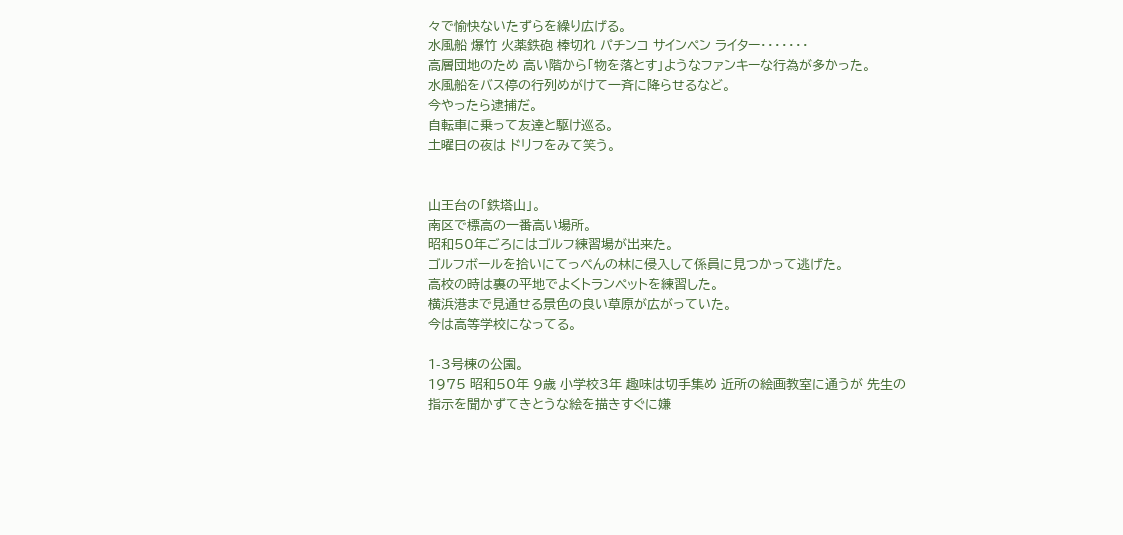々で愉快ないたずらを繰り広げる。
水風船 爆竹 火薬鉄砲 棒切れ パチンコ サインペン ライター・・・・・・・
高層団地のため 高い階から「物を落とす」ようなファンキーな行為が多かった。
水風船をバス停の行列めがけて一斉に降らせるなど。
今やったら逮捕だ。
自転車に乗って友達と駆け巡る。
土曜日の夜は ドリフをみて笑う。


山王台の「鉄塔山」。
南区で標高の一番高い場所。
昭和50年ごろにはゴルフ練習場が出来た。
ゴルフボールを拾いにてっぺんの林に侵入して係員に見つかって逃げた。
高校の時は裏の平地でよくトランペットを練習した。
横浜港まで見通せる景色の良い草原が広がっていた。
今は高等学校になってる。

1-3号棟の公園。
1975 昭和50年 9歳 小学校3年 趣味は切手集め 近所の絵画教室に通うが 先生の指示を聞かずてきとうな絵を描きすぐに嫌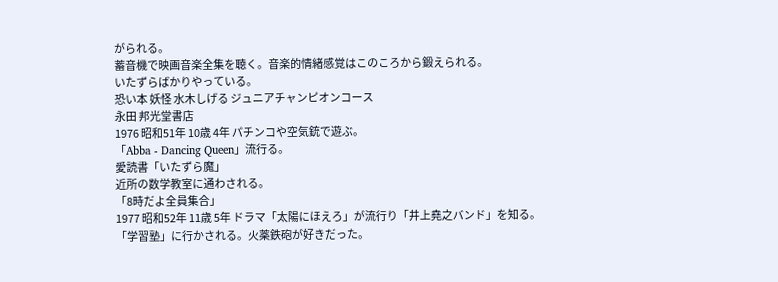がられる。
蓄音機で映画音楽全集を聴く。音楽的情緒感覚はこのころから鍛えられる。
いたずらばかりやっている。
恐い本 妖怪 水木しげる ジュニアチャンピオンコース
永田 邦光堂書店
1976 昭和51年 10歳 4年 パチンコや空気銃で遊ぶ。
「Abba - Dancing Queen」流行る。
愛読書「いたずら魔」
近所の数学教室に通わされる。
「8時だよ全員集合」
1977 昭和52年 11歳 5年 ドラマ「太陽にほえろ」が流行り「井上堯之バンド」を知る。
「学習塾」に行かされる。火薬鉄砲が好きだった。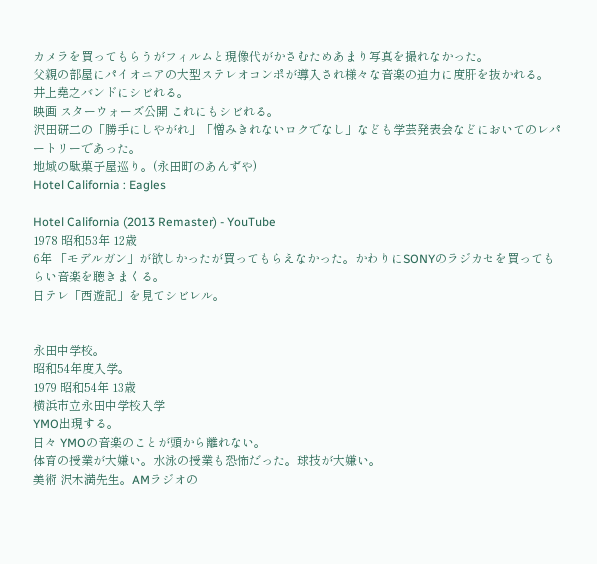カメラを買ってもらうがフィルムと現像代がかさむためあまり写真を撮れなかった。
父親の部屋にパイオニアの大型ステレオコンポが導入され様々な音楽の迫力に度肝を抜かれる。
井上堯之バンドにシビれる。
映画 スターウォーズ公開 これにもシビれる。
沢田研二の「勝手にしやがれ」「憎みきれないロクでなし」なども学芸発表会などにおいてのレパートリーであった。
地域の駄菓子屋巡り。(永田町のあんずや)
Hotel California : Eagles

Hotel California (2013 Remaster) - YouTube
1978 昭和53年 12歳
6年 「モデルガン」が欲しかったが買ってもらえなかった。かわりにSONYのラジカセを買ってもらい音楽を聴きまくる。
日テレ「西遊記」を見てシビレル。


永田中学校。
昭和54年度入学。
1979 昭和54年 13歳
横浜市立永田中学校入学
YMO出現する。
日々 YMOの音楽のことが頭から離れない。
体育の授業が大嫌い。水泳の授業も恐怖だった。球技が大嫌い。
美術 沢木満先生。AMラジオの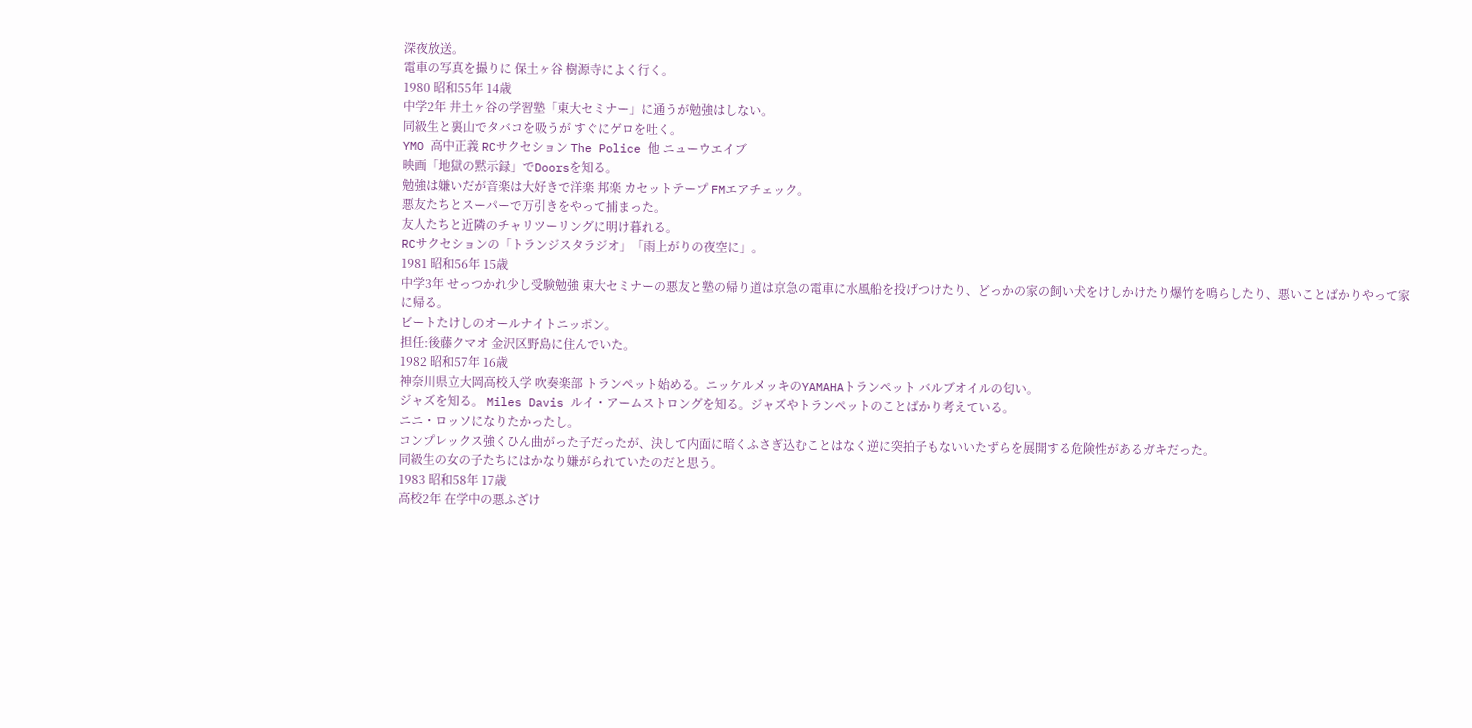深夜放送。
電車の写真を撮りに 保土ヶ谷 樹源寺によく行く。
1980 昭和55年 14歳
中学2年 井土ヶ谷の学習塾「東大セミナー」に通うが勉強はしない。
同級生と裏山でタバコを吸うが すぐにゲロを吐く。
YMO 高中正義 RCサクセション The Police 他 ニューウエイブ
映画「地獄の黙示録」でDoorsを知る。
勉強は嫌いだが音楽は大好きで洋楽 邦楽 カセットテープ FMエアチェック。
悪友たちとスーパーで万引きをやって捕まった。
友人たちと近隣のチャリツーリングに明け暮れる。
RCサクセションの「トランジスタラジオ」「雨上がりの夜空に」。
1981 昭和56年 15歳
中学3年 せっつかれ少し受験勉強 東大セミナーの悪友と塾の帰り道は京急の電車に水風船を投げつけたり、どっかの家の飼い犬をけしかけたり爆竹を鳴らしたり、悪いことばかりやって家に帰る。
ビートたけしのオールナイトニッポン。
担任:後藤クマオ 金沢区野島に住んでいた。
1982 昭和57年 16歳
神奈川県立大岡高校入学 吹奏楽部 トランペット始める。ニッケルメッキのYAMAHAトランペット バルブオイルの匂い。
ジャズを知る。 Miles Davis ルイ・アームストロングを知る。ジャズやトランペットのことばかり考えている。
ニニ・ロッソになりたかったし。
コンプレックス強くひん曲がった子だったが、決して内面に暗くふさぎ込むことはなく逆に突拍子もないいたずらを展開する危険性があるガキだった。
同級生の女の子たちにはかなり嫌がられていたのだと思う。
1983 昭和58年 17歳
高校2年 在学中の悪ふざけ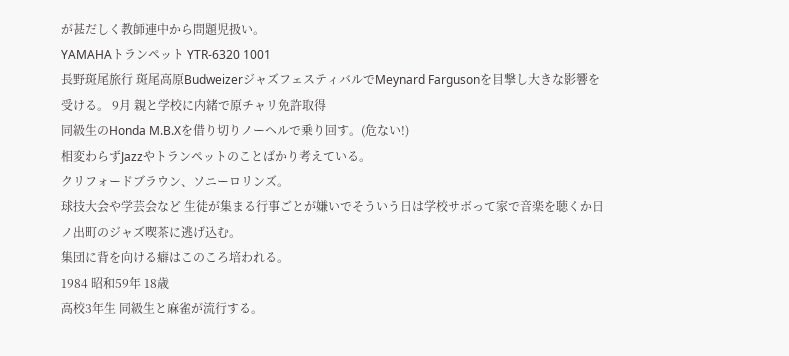が甚だしく教師連中から問題児扱い。
YAMAHAトランペット YTR-6320 1001
長野斑尾旅行 斑尾高原BudweizerジャズフェスティバルでMeynard Fargusonを目撃し大きな影響を受ける。 9月 親と学校に内緒で原チャリ免許取得
同級生のHonda M.B.Xを借り切りノーヘルで乗り回す。(危ない!)
相変わらずJazzやトランペットのことばかり考えている。
クリフォードブラウン、ソニーロリンズ。
球技大会や学芸会など 生徒が集まる行事ごとが嫌いでそういう日は学校サボって家で音楽を聴くか日ノ出町のジャズ喫茶に逃げ込む。
集団に背を向ける癖はこのころ培われる。
1984 昭和59年 18歳
高校3年生 同級生と麻雀が流行する。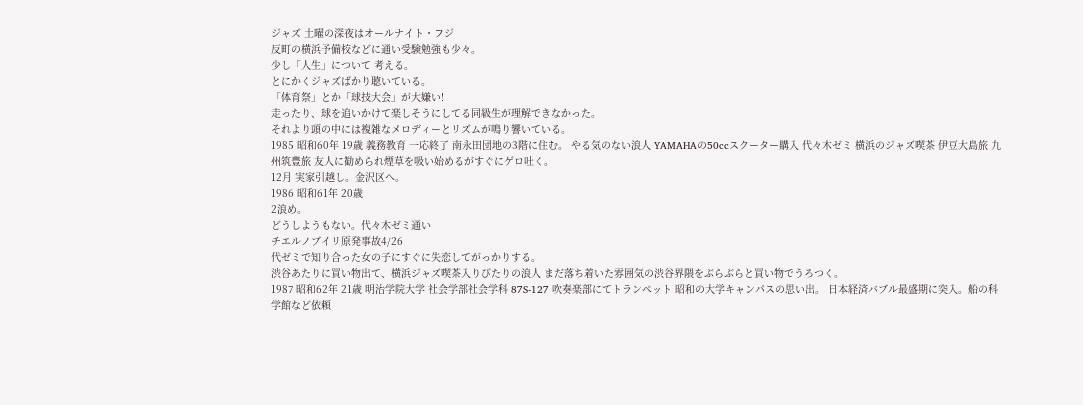ジャズ 土曜の深夜はオールナイト・フジ
反町の横浜予備校などに通い受験勉強も少々。
少し「人生」について 考える。
とにかくジャズばかり聴いている。
「体育祭」とか「球技大会」が大嫌い!
走ったり、球を追いかけて楽しそうにしてる同級生が理解できなかった。
それより頭の中には複雑なメロディーとリズムが鳴り響いている。
1985 昭和60年 19歳 義務教育 一応終了 南永田団地の3階に住む。 やる気のない浪人 YAMAHAの50ccスクーター購入 代々木ゼミ 横浜のジャズ喫茶 伊豆大島旅 九州筑豊旅 友人に勧められ煙草を吸い始めるがすぐにゲロ吐く。
12月 実家引越し。金沢区へ。
1986 昭和61年 20歳
2浪め。
どうしようもない。代々木ゼミ通い
チエルノブイリ原発事故4/26
代ゼミで知り合った女の子にすぐに失恋してがっかりする。
渋谷あたりに買い物出て、横浜ジャズ喫茶入りびたりの浪人 まだ落ち着いた雰囲気の渋谷界隈をぶらぶらと買い物でうろつく。
1987 昭和62年 21歳 明治学院大学 社会学部社会学科 87S-127 吹奏楽部にてトランペット 昭和の大学キャンパスの思い出。 日本経済バブル最盛期に突入。船の科学館など依頼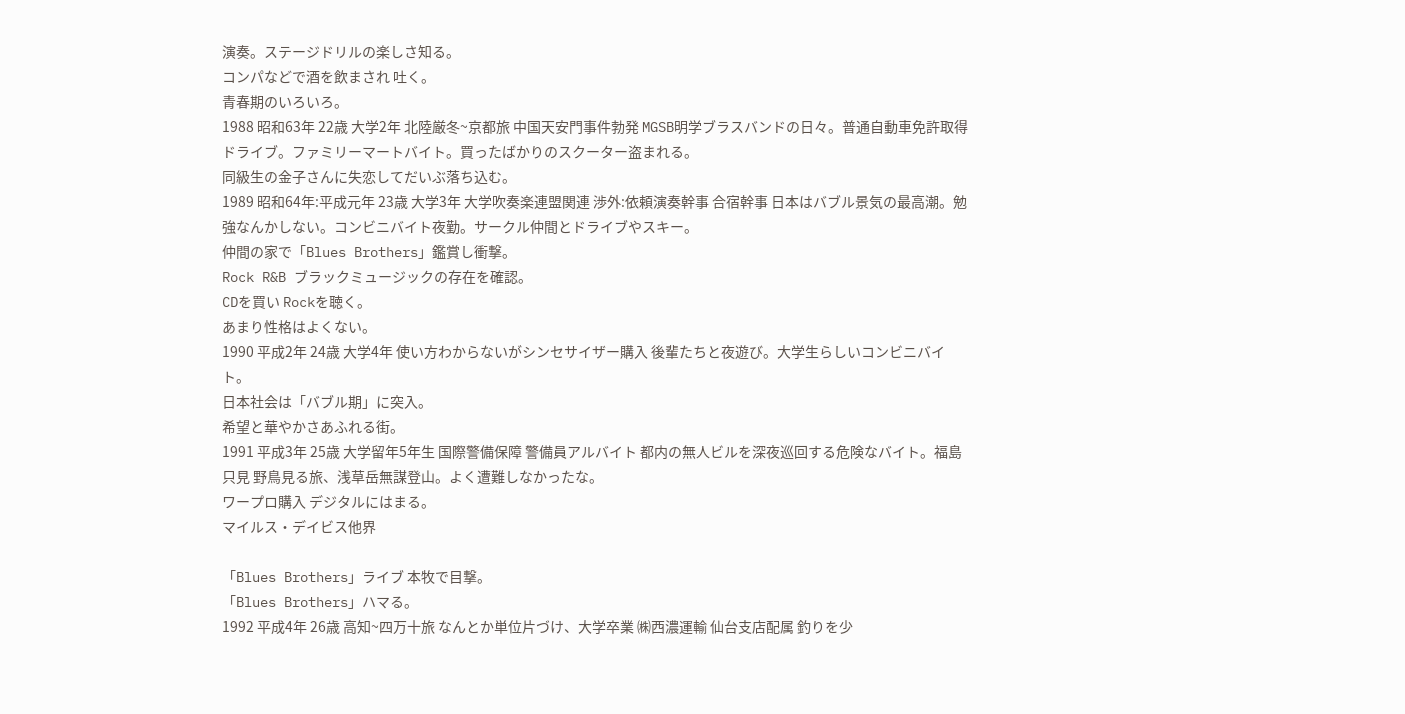演奏。ステージドリルの楽しさ知る。
コンパなどで酒を飲まされ 吐く。
青春期のいろいろ。
1988 昭和63年 22歳 大学2年 北陸厳冬~京都旅 中国天安門事件勃発 MGSB明学ブラスバンドの日々。普通自動車免許取得 ドライブ。ファミリーマートバイト。買ったばかりのスクーター盗まれる。
同級生の金子さんに失恋してだいぶ落ち込む。
1989 昭和64年:平成元年 23歳 大学3年 大学吹奏楽連盟関連 渉外:依頼演奏幹事 合宿幹事 日本はバブル景気の最高潮。勉強なんかしない。コンビニバイト夜勤。サークル仲間とドライブやスキー。
仲間の家で「Blues Brothers」鑑賞し衝撃。
Rock R&B ブラックミュージックの存在を確認。
CDを買い Rockを聴く。
あまり性格はよくない。
1990 平成2年 24歳 大学4年 使い方わからないがシンセサイザー購入 後輩たちと夜遊び。大学生らしいコンビニバイト。
日本社会は「バブル期」に突入。
希望と華やかさあふれる街。
1991 平成3年 25歳 大学留年5年生 国際警備保障 警備員アルバイト 都内の無人ビルを深夜巡回する危険なバイト。福島 只見 野鳥見る旅、浅草岳無謀登山。よく遭難しなかったな。
ワープロ購入 デジタルにはまる。
マイルス・デイビス他界

「Blues Brothers」ライブ 本牧で目撃。
「Blues Brothers」ハマる。
1992 平成4年 26歳 高知~四万十旅 なんとか単位片づけ、大学卒業 ㈱西濃運輸 仙台支店配属 釣りを少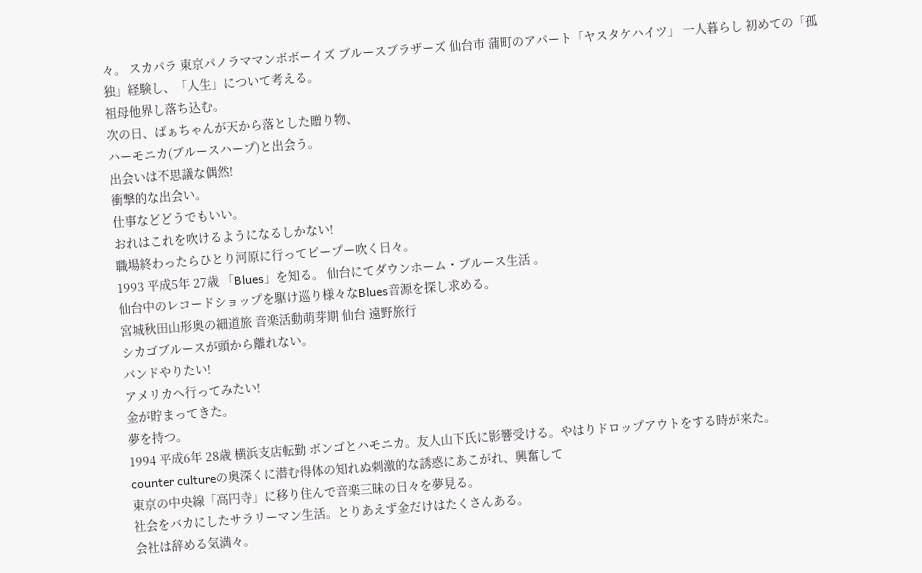々。 スカパラ 東京パノラママンボボーイズ ブルースブラザーズ 仙台市 蒲町のアパート「ヤスタケハイツ」 一人暮らし 初めての「孤独」経験し、「人生」について考える。
祖母他界し落ち込む。
次の日、ばぁちゃんが天から落とした贈り物、
ハーモニカ(ブルースハープ)と出会う。
出会いは不思議な偶然!
衝撃的な出会い。
仕事などどうでもいい。
おれはこれを吹けるようになるしかない!
職場終わったらひとり河原に行ってピープー吹く日々。
1993 平成5年 27歳 「Blues」を知る。 仙台にてダウンホーム・ブルース生活 。
仙台中のレコードショップを駆け巡り様々なBlues音源を探し求める。
宮城秋田山形奥の細道旅 音楽活動萌芽期 仙台 遠野旅行
シカゴブルースが頭から離れない。
バンドやりたい!
アメリカへ行ってみたい!
金が貯まってきた。
夢を持つ。
1994 平成6年 28歳 横浜支店転勤 ボンゴとハモニカ。友人山下氏に影響受ける。やはりドロップアウトをする時が来た。
counter cultureの奥深くに潜む得体の知れぬ刺激的な誘惑にあこがれ、興奮して
東京の中央線「高円寺」に移り住んで音楽三昧の日々を夢見る。
社会をバカにしたサラリーマン生活。とりあえず金だけはたくさんある。
会社は辞める気満々。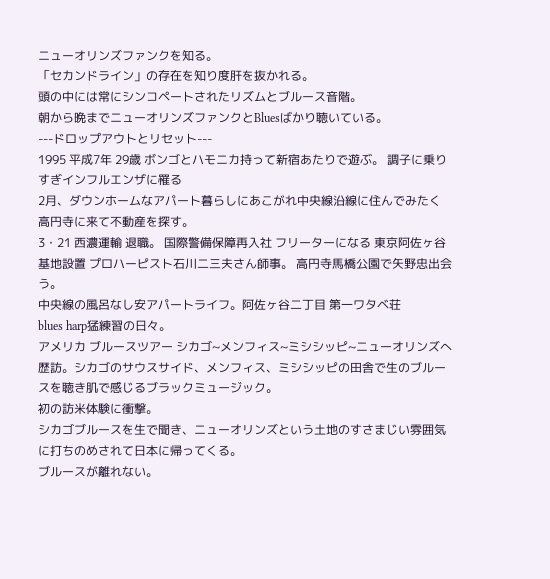ニューオリンズファンクを知る。
「セカンドライン」の存在を知り度肝を抜かれる。
頭の中には常にシンコペートされたリズムとブルース音階。
朝から晩までニューオリンズファンクとBluesばかり聴いている。
---ドロップアウトとリセット---
1995 平成7年 29歳 ボンゴとハモニカ持って新宿あたりで遊ぶ。 調子に乗りすぎインフルエンザに罹る
2月、ダウンホームなアパート暮らしにあこがれ中央線沿線に住んでみたく 高円寺に来て不動産を探す。
3・21 西濃運輸 退職。 国際警備保障再入社 フリーターになる 東京阿佐ヶ谷基地設置 プロハーピスト石川二三夫さん師事。 高円寺馬橋公園で矢野忠出会う。
中央線の風呂なし安アパートライフ。阿佐ヶ谷二丁目 第一ワタベ荘
blues harp猛練習の日々。
アメリカ ブルースツアー シカゴ~メンフィス~ミシシッピ~ニューオリンズへ歴訪。シカゴのサウスサイド、メンフィス、ミシシッピの田舎で生のブルースを聴き肌で感じるブラックミュージック。
初の訪米体験に衝撃。
シカゴブルースを生で聞き、ニューオリンズという土地のすさまじい雰囲気に打ちのめされて日本に帰ってくる。
ブルースが離れない。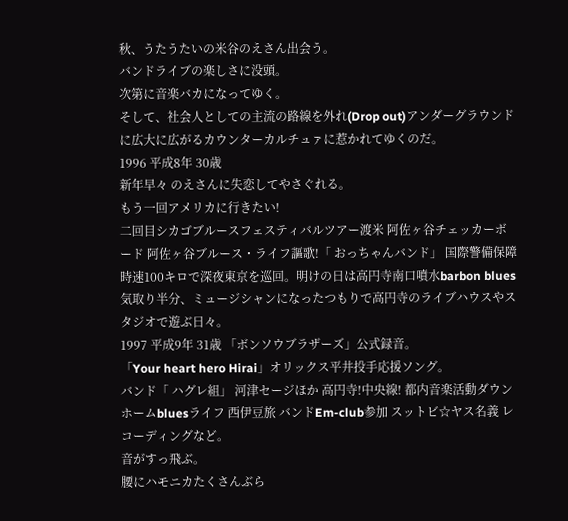秋、うたうたいの米谷のえさん出会う。
バンドライブの楽しさに没頭。
次第に音楽バカになってゆく。
そして、社会人としての主流の路線を外れ(Drop out)アンダーグラウンドに広大に広がるカウンターカルチュァに惹かれてゆくのだ。
1996 平成8年 30歳
新年早々 のえさんに失恋してやさぐれる。
もう一回アメリカに行きたい!
二回目シカゴブルースフェスティバルツアー渡米 阿佐ヶ谷チェッカーボード 阿佐ヶ谷ブルース・ライフ謳歌!「 おっちゃんバンド」 国際警備保障 時速100キロで深夜東京を巡回。明けの日は高円寺南口噴水barbon blues
気取り半分、ミュージシャンになったつもりで高円寺のライブハウスやスタジオで遊ぶ日々。
1997 平成9年 31歳 「ボンソウブラザーズ」公式録音。
「Your heart hero Hirai」オリックス平井投手応援ソング。
バンド「 ハグレ組」 河津セージほか 高円寺!中央線! 都内音楽活動ダウンホームbluesライフ 西伊豆旅 バンドEm-club参加 スットビ☆ヤス名義 レコーディングなど。
音がすっ飛ぶ。
腰にハモニカたくさんぶら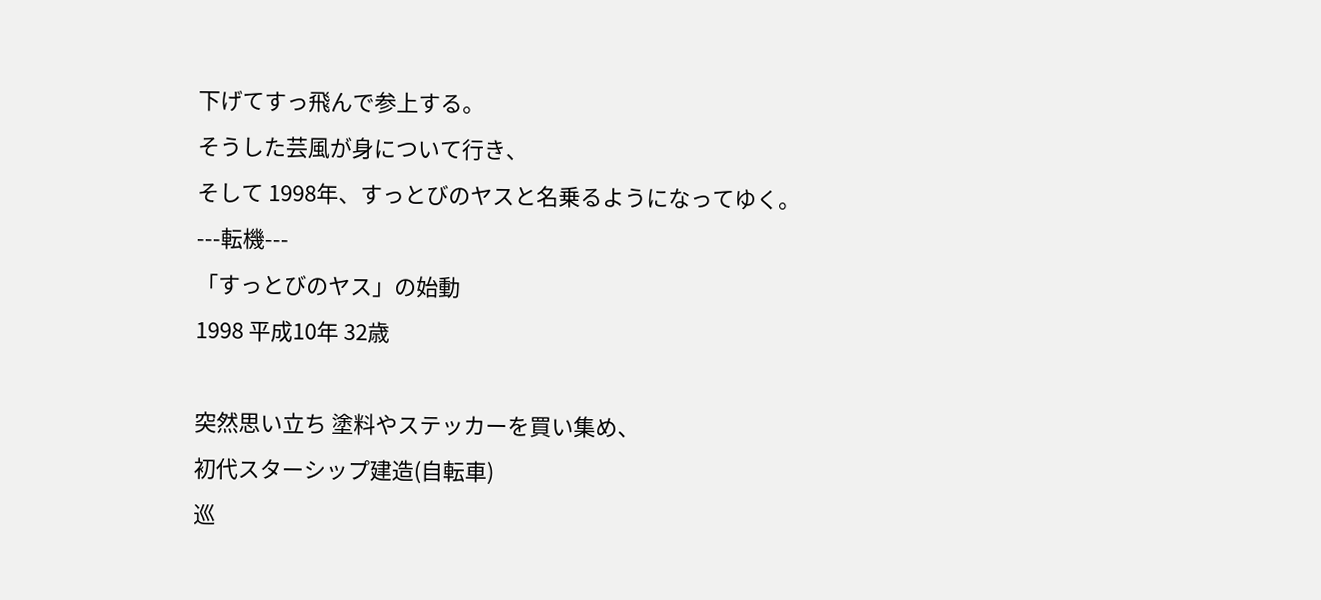下げてすっ飛んで参上する。
そうした芸風が身について行き、
そして 1998年、すっとびのヤスと名乗るようになってゆく。
---転機---
「すっとびのヤス」の始動
1998 平成10年 32歳

突然思い立ち 塗料やステッカーを買い集め、
初代スターシップ建造(自転車)
巡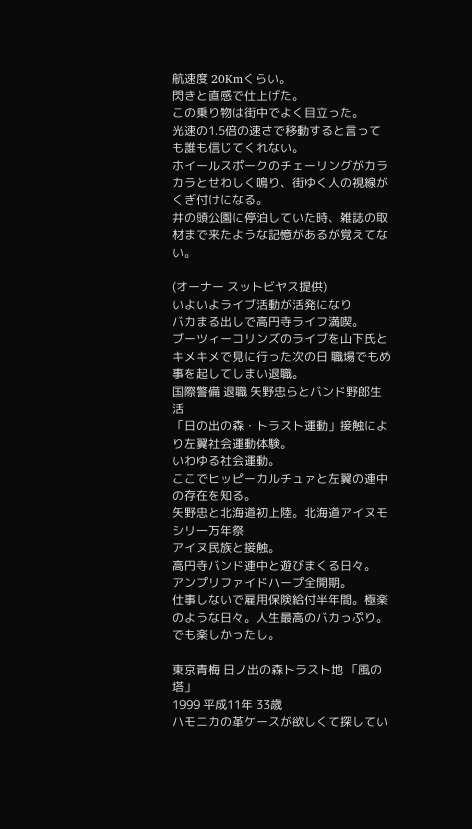航速度 20Kmくらい。
閃きと直感で仕上げた。
この乗り物は街中でよく目立った。
光速の1.5倍の速さで移動すると言っても誰も信じてくれない。
ホイールスポークのチェーリングがカラカラとせわしく鳴り、街ゆく人の視線がくぎ付けになる。
井の頭公園に停泊していた時、雑誌の取材まで来たような記憶があるが覚えてない。

(オーナー スットビヤス提供)
いよいよライブ活動が活発になり
バカまる出しで高円寺ライフ満喫。
ブーツィーコリンズのライブを山下氏とキメキメで見に行った次の日 職場でもめ事を起してしまい退職。
国際警備 退職 矢野忠らとバンド野郎生活
「日の出の森・トラスト運動」接触により左翼社会運動体験。
いわゆる社会運動。
ここでヒッピーカルチュァと左翼の連中の存在を知る。
矢野忠と北海道初上陸。北海道アイヌモシリ一万年祭
アイヌ民族と接触。
高円寺バンド連中と遊びまくる日々。
アンプリファイドハープ全開期。
仕事しないで雇用保険給付半年間。極楽のような日々。人生最高のバカっぷり。でも楽しかったし。

東京青梅 日ノ出の森トラスト地 「風の塔」
1999 平成11年 33歳
ハモニカの革ケースが欲しくて探してい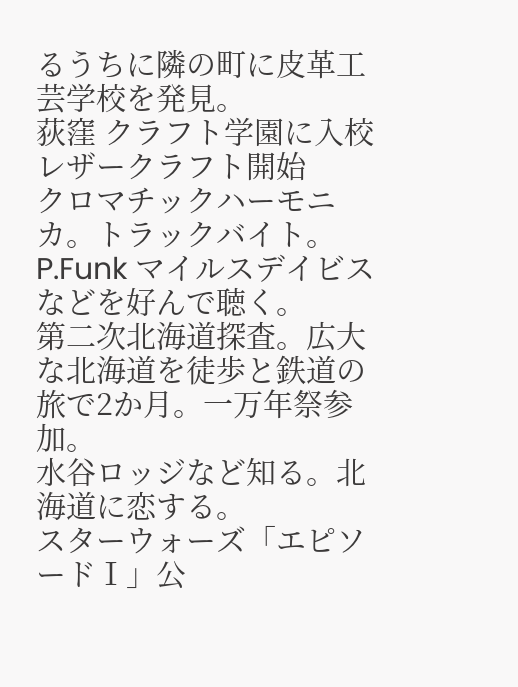るうちに隣の町に皮革工芸学校を発見。
荻窪 クラフト学園に入校 レザークラフト開始
クロマチックハーモニカ。トラックバイト。
P.Funk マイルスデイビスなどを好んで聴く。
第二次北海道探査。広大な北海道を徒歩と鉄道の旅で2か月。一万年祭参加。
水谷ロッジなど知る。北海道に恋する。
スターウォーズ「エピソードⅠ」公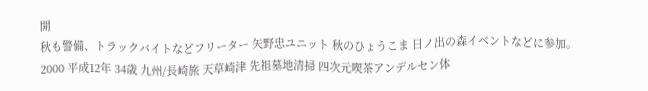開
秋も警備、トラックバイトなどフリーター 矢野忠ユニット 秋のひょうこま 日ノ出の森イベントなどに参加。
2000 平成12年 34歳 九州/長崎旅 天草崎津 先祖墓地清掃 四次元喫茶アンデルセン体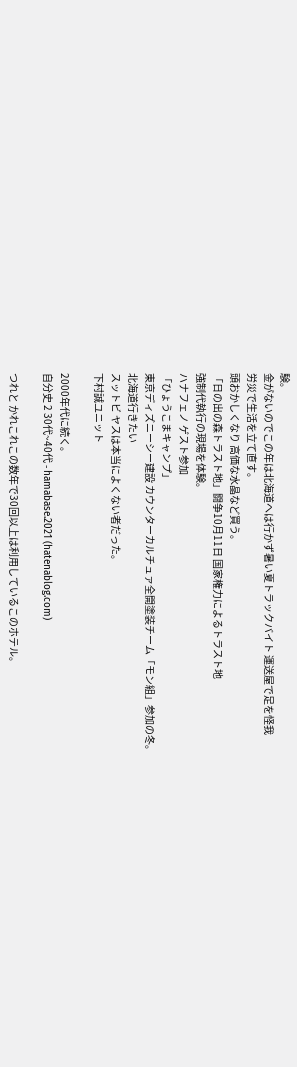験。
金がないのでこの年は北海道へは行かず暑い夏トラックバイト 運送屋で足を怪我
労災で生活を立て直す。
頭おかしくなり 高価な水晶など買う。
「日の出の森トラスト地」闘争10月11日 国家権力によるトラスト地
強制代執行の現場を体験。
ハナフェノ ゲスト参加
「ひょうこまキャンプ」
東京ディズニーシー建設 カウンターカルチュァ全開塗装チーム「モン組」参加の冬。
北海道行きたい
スットビ ヤスは本当によくない者だった。
下村誠ユニット

2000年代に続く。
自分史 2 30代~40代 - hamabase.2021 (hatenablog.com)

つれと かれこれこの数年で30回以上は利用しているこのホテル。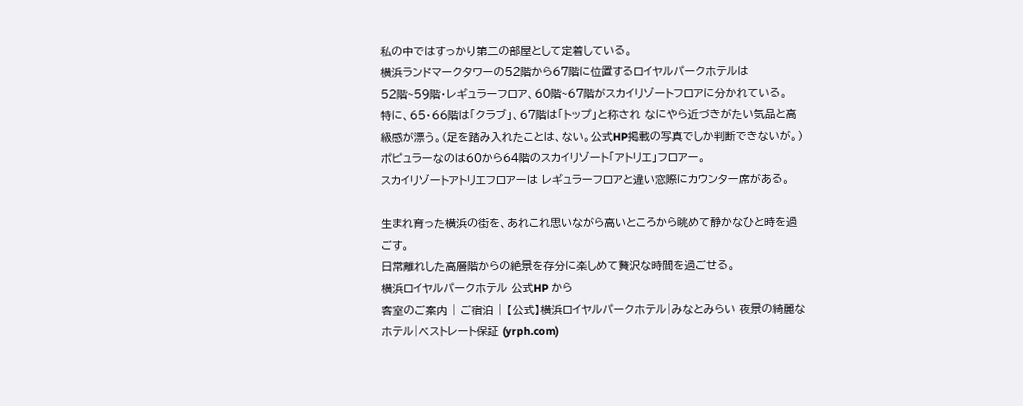私の中ではすっかり第二の部屋として定着している。
横浜ランドマークタワーの52階から67階に位置するロイヤルパークホテルは
52階~59階・レギュラーフロア、60階~67階がスカイリゾートフロアに分かれている。
特に、65・66階は「クラブ」、67階は「トップ」と称され なにやら近づきがたい気品と高級感が漂う。(足を踏み入れたことは、ない。公式HP掲載の写真でしか判断できないが。)
ポピュラーなのは60から64階のスカイリゾート「アトリエ」フロアー。
スカイリゾートアトリエフロアーは レギュラーフロアと違い窓際にカウンター席がある。

生まれ育った横浜の街を、あれこれ思いながら高いところから眺めて静かなひと時を過ごす。
日常離れした高層階からの絶景を存分に楽しめて贅沢な時間を過ごせる。
横浜ロイヤルパークホテル 公式HP から
客室のご案内 | ご宿泊 | 【公式】横浜ロイヤルパークホテル|みなとみらい 夜景の綺麗なホテル|ベストレート保証 (yrph.com)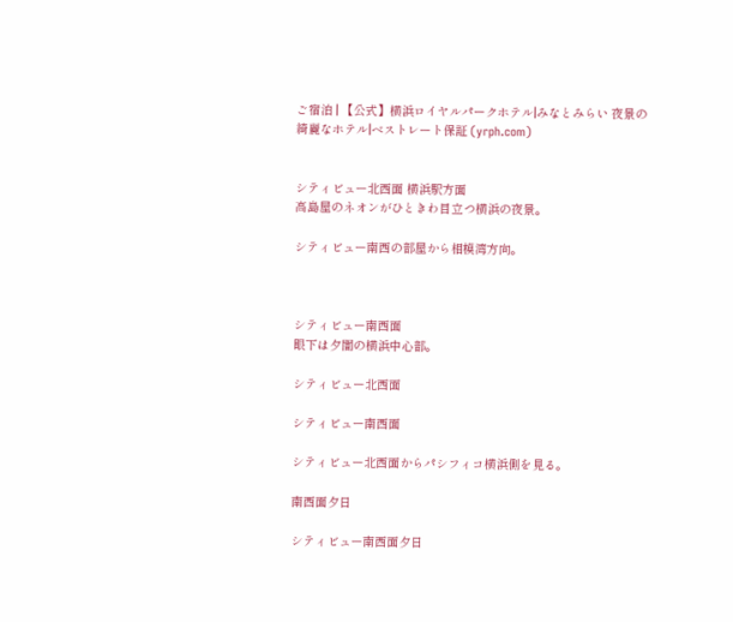ご宿泊 | 【公式】横浜ロイヤルパークホテル|みなとみらい 夜景の綺麗なホテル|ベストレート保証 (yrph.com)


シティビュー北西面 横浜駅方面
高島屋のネオンがひときわ目立つ横浜の夜景。

シティビュー南西の部屋から相模湾方向。



シティビュー南西面
眼下は夕闇の横浜中心部。

シティビュー北西面

シティビュー南西面

シティビュー北西面からパシフィコ横浜側を見る。

南西面夕日

シティビュー南西面夕日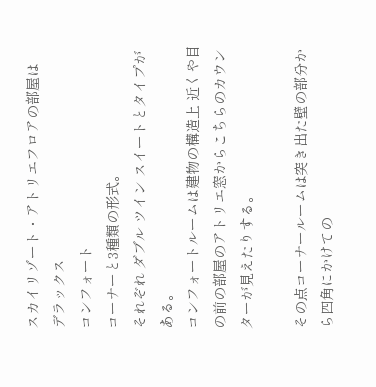スカイリゾート・アトリエフロアの部屋は
デラックス
コンフォート
コーナーと3種類の形式。
それぞれ ダブル ツイン スイートとタイプがある。
コンフォートルームは建物の構造上 近くや目の前の部屋のアトリエ窓からこちらのカウンターが見えたりする。

その点コーナールームは突き出た壁の部分から四角にかけての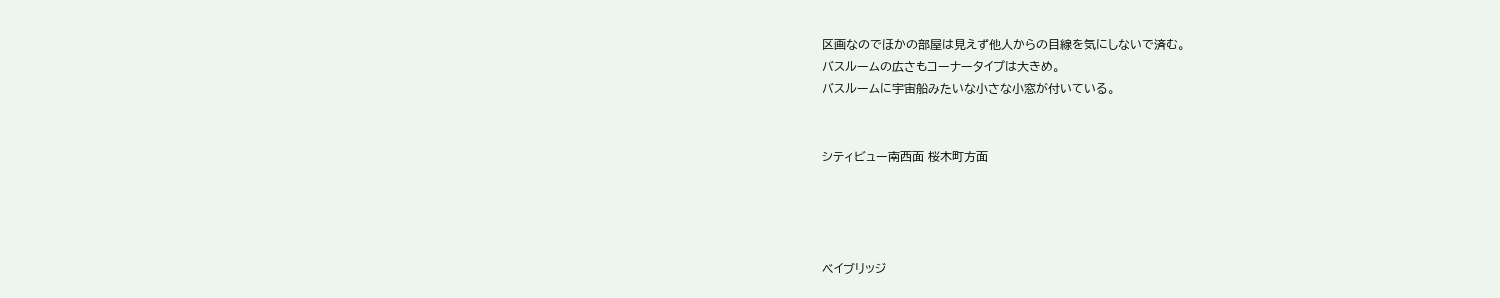区画なのでほかの部屋は見えず他人からの目線を気にしないで済む。
バスルームの広さもコーナータイプは大きめ。
バスルームに宇宙船みたいな小さな小窓が付いている。


シティビュー南西面 桜木町方面




ベイブリッジ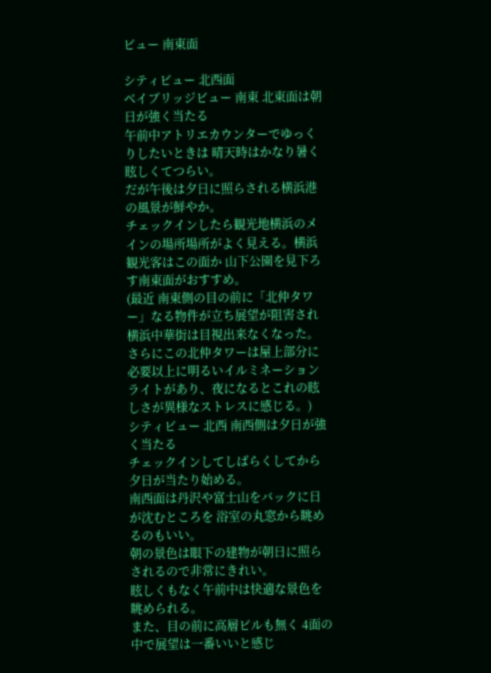ビュー 南東面

シティビュー 北西面
ベイブリッジビュー 南東 北東面は朝日が強く当たる
午前中アトリエカウンターでゆっくりしたいときは 晴天時はかなり暑く眩しくてつらい。
だが午後は夕日に照らされる横浜港の風景が鮮やか。
チェックインしたら観光地横浜のメインの場所場所がよく見える。横浜観光客はこの面か 山下公園を見下ろす南東面がおすすめ。
(最近 南東側の目の前に「北仲タワー」なる物件が立ち展望が阻害され 横浜中華街は目視出来なくなった。
さらにこの北仲タワーは屋上部分に必要以上に明るいイルミネーションライトがあり、夜になるとこれの眩しさが異様なストレスに感じる。)
シティビュー 北西 南西側は夕日が強く当たる
チェックインしてしばらくしてから夕日が当たり始める。
南西面は丹沢や富士山をバックに日が沈むところを 浴室の丸窓から眺めるのもいい。
朝の景色は眼下の建物が朝日に照らされるので非常にきれい。
眩しくもなく午前中は快適な景色を眺められる。
また、目の前に高層ビルも無く 4面の中で展望は一番いいと感じ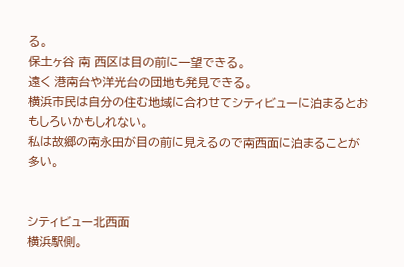る。
保土ヶ谷 南 西区は目の前に一望できる。
遠く 港南台や洋光台の団地も発見できる。
横浜市民は自分の住む地域に合わせてシティビューに泊まるとおもしろいかもしれない。
私は故郷の南永田が目の前に見えるので南西面に泊まることが多い。


シティビュー北西面
横浜駅側。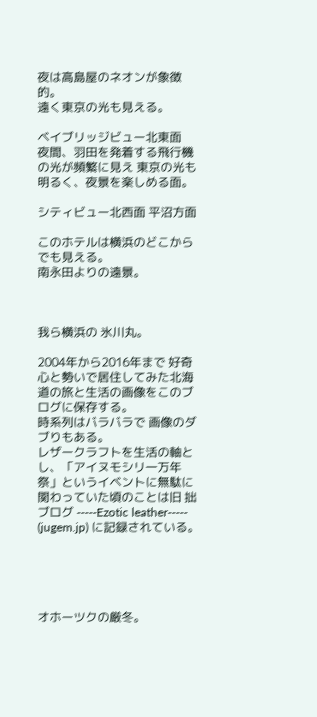夜は高島屋のネオンが象徴的。
遠く東京の光も見える。

ベイブリッジビュー北東面
夜間、羽田を発着する飛行機の光が頻繁に見え 東京の光も明るく、夜景を楽しめる面。

シティビュー北西面 平沼方面

このホテルは横浜のどこからでも見える。
南永田よりの遠景。



我ら横浜の 氷川丸。

2004年から2016年まで 好奇心と勢いで居住してみた北海道の旅と生活の画像をこのブログに保存する。
時系列はバラバラで 画像のダブりもある。
レザークラフトを生活の軸とし、「アイヌモシリ一万年祭」というイベントに無駄に関わっていた頃のことは旧 拙ブログ -----Ezotic leather----- (jugem.jp) に記録されている。





オホーツクの厳冬。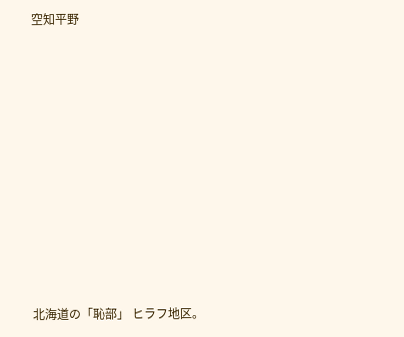空知平野











北海道の「恥部」 ヒラフ地区。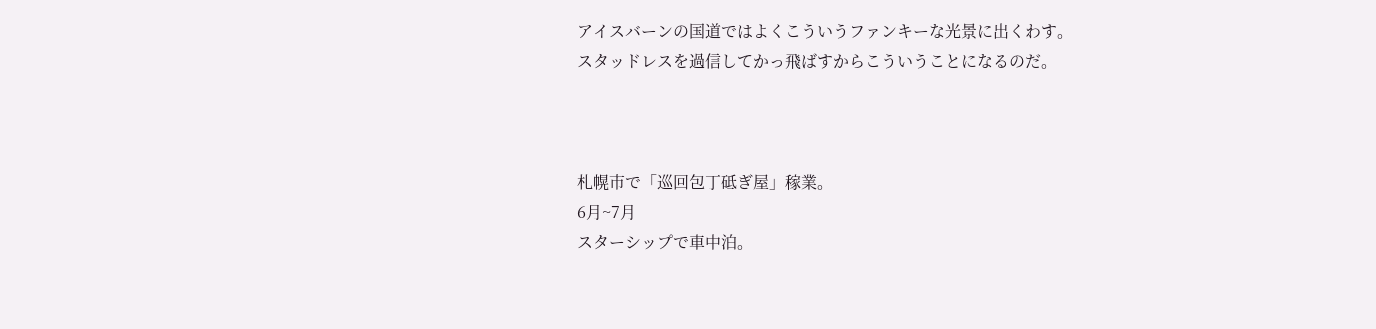アイスバーンの国道ではよくこういうファンキーな光景に出くわす。
スタッドレスを過信してかっ飛ばすからこういうことになるのだ。



札幌市で「巡回包丁砥ぎ屋」稼業。
6月~7月
スターシップで車中泊。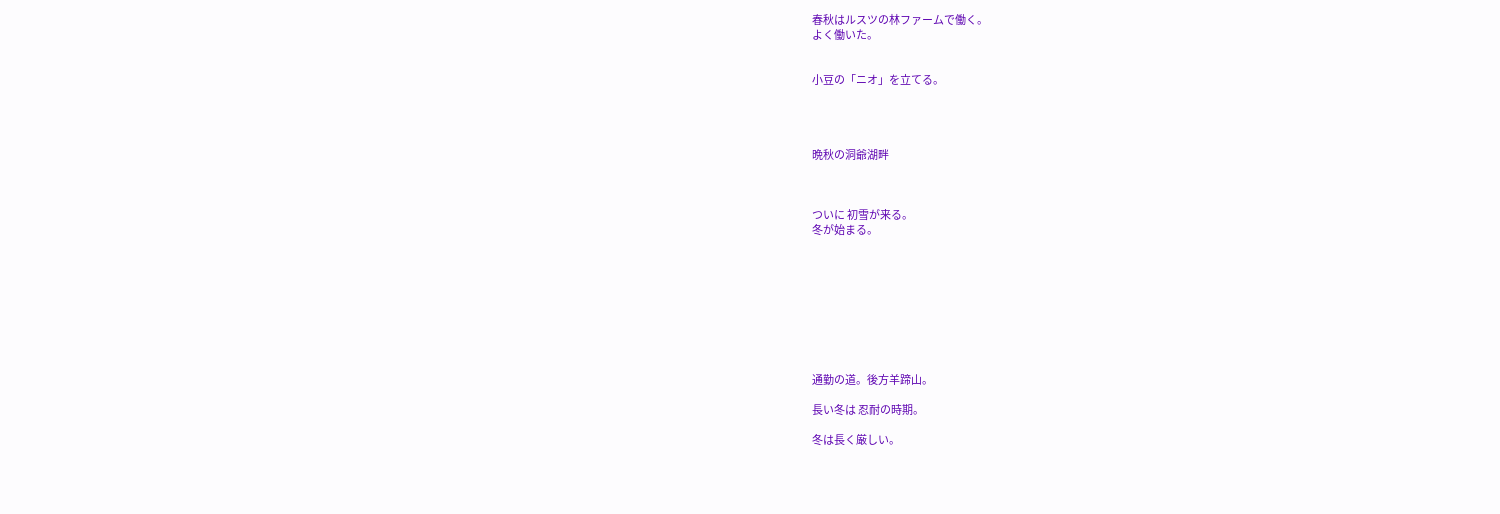春秋はルスツの林ファームで働く。
よく働いた。


小豆の「ニオ」を立てる。




晩秋の洞爺湖畔



ついに 初雪が来る。
冬が始まる。









通勤の道。後方羊蹄山。

長い冬は 忍耐の時期。

冬は長く厳しい。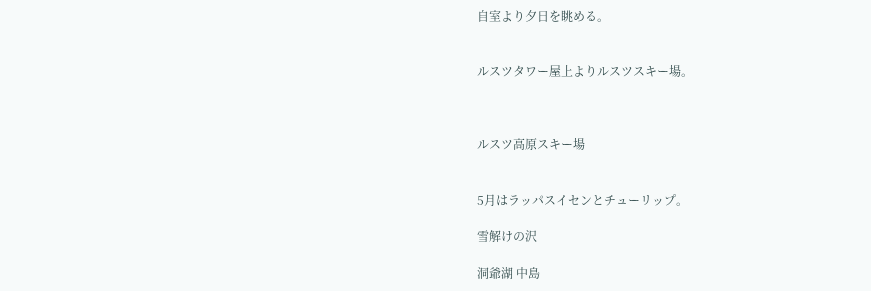自室より夕日を眺める。


ルスツタワー屋上よりルスツスキー場。



ルスツ高原スキー場


5月はラッパスイセンとチューリップ。

雪解けの沢

洞爺湖 中島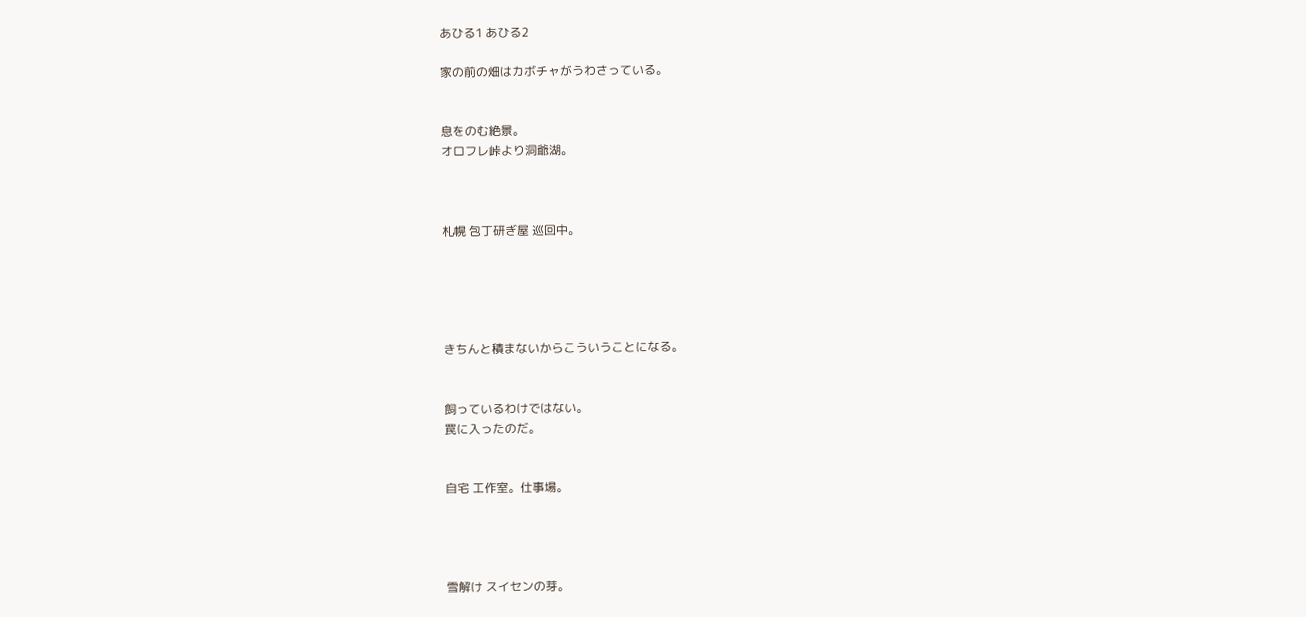あひる1 あひる2

家の前の畑はカボチャがうわさっている。


息をのむ絶景。
オロフレ峠より洞爺湖。



札幌 包丁研ぎ屋 巡回中。





きちんと積まないからこういうことになる。


飼っているわけではない。
罠に入ったのだ。


自宅 工作室。仕事場。




雪解け スイセンの芽。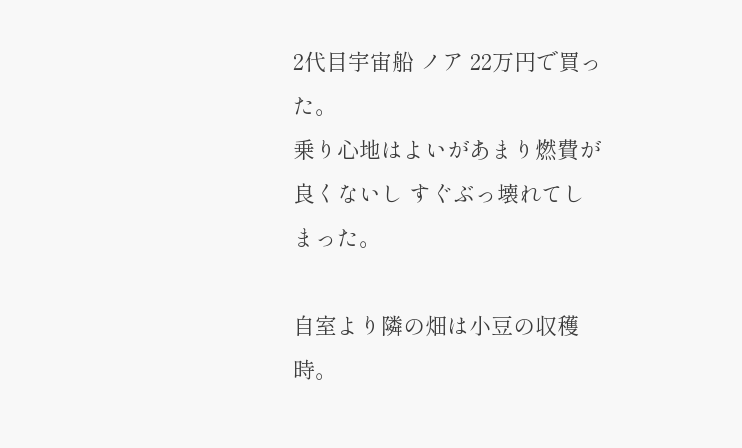2代目宇宙船 ノア 22万円で買った。
乗り心地はよいがあまり燃費が良くないし すぐぶっ壊れてしまった。

自室より隣の畑は小豆の収穫時。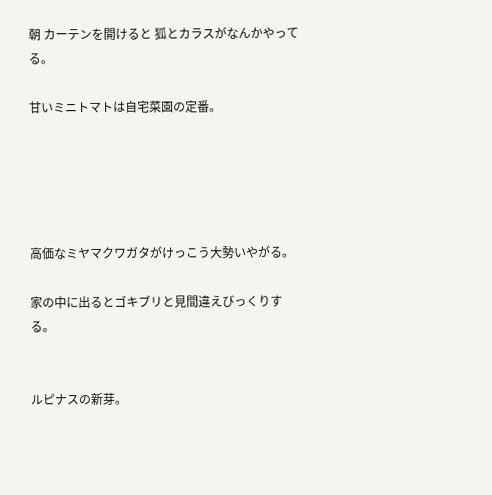朝 カーテンを開けると 狐とカラスがなんかやってる。

甘いミニトマトは自宅菜園の定番。





高価なミヤマクワガタがけっこう大勢いやがる。

家の中に出るとゴキブリと見間違えびっくりする。


ルピナスの新芽。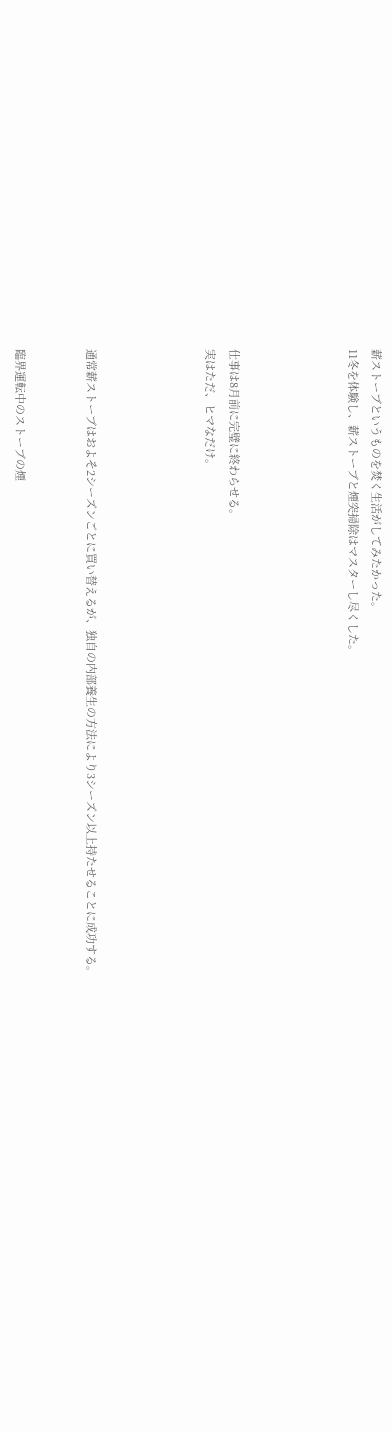薪ストーブというものを焚く生活がしてみたかった。
11冬を体験し、薪ストーブと煙突掃除はマスターし尽くした。




仕事は8月前に完璧に終わらせる。
実はただ、ヒマなだけ。




通常薪ストーブはおよそ2シーズンごとに買い替えるが、独自の内部養生の方法により3シーズン以上持たせることに成功する。


臨界運転中のストーブの煙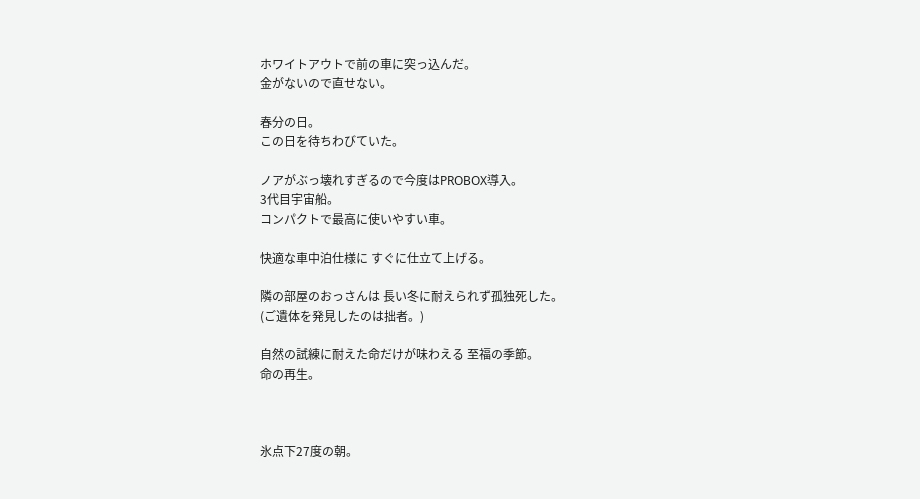ホワイトアウトで前の車に突っ込んだ。
金がないので直せない。

春分の日。
この日を待ちわびていた。

ノアがぶっ壊れすぎるので今度はPROBOX導入。
3代目宇宙船。
コンパクトで最高に使いやすい車。

快適な車中泊仕様に すぐに仕立て上げる。

隣の部屋のおっさんは 長い冬に耐えられず孤独死した。
(ご遺体を発見したのは拙者。)

自然の試練に耐えた命だけが味わえる 至福の季節。
命の再生。



氷点下27度の朝。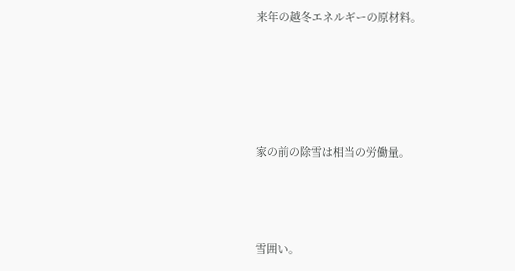来年の越冬エネルギーの原材料。






家の前の除雪は相当の労働量。




雪囲い。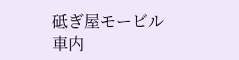砥ぎ屋モービル車内